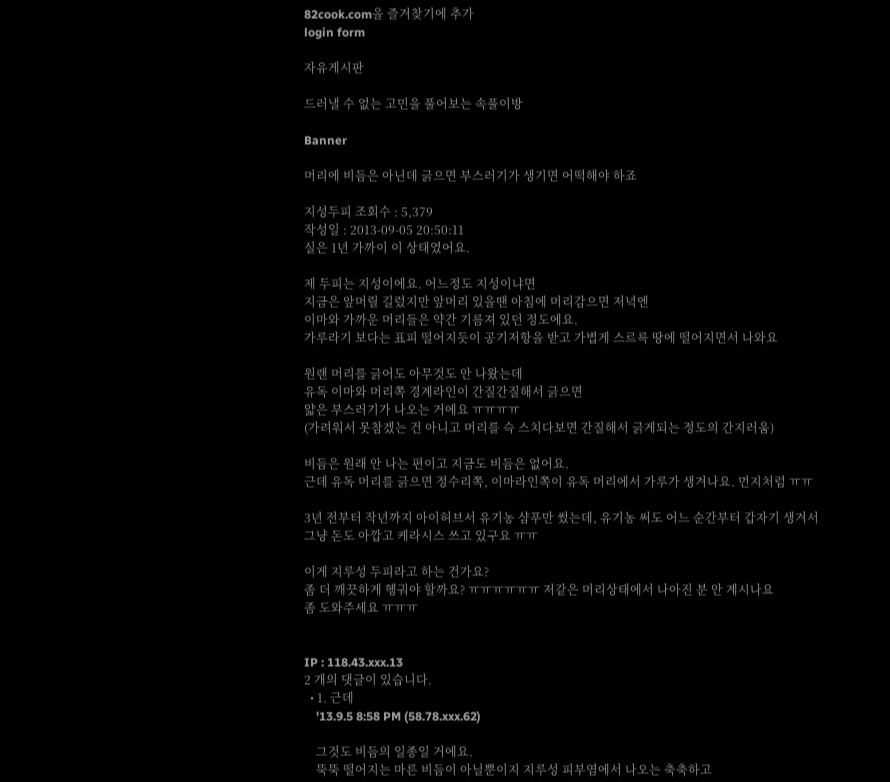82cook.com을 즐겨찾기에 추가
login form

자유게시판

드러낼 수 없는 고민을 풀어보는 속풀이방

Banner

머리에 비듬은 아닌데 긁으면 부스러기가 생기면 어떡해야 하죠

지성두피 조회수 : 5,379
작성일 : 2013-09-05 20:50:11
실은 1년 가까이 이 상태였어요.

제 두피는 지성이에요. 어느정도 지성이냐면
지금은 앞머릴 길렀지만 앞머리 있을땐 아침에 머리감으면 저녁엔
이마와 가까운 머리들은 약간 기름져 있던 정도에요.
가루라기 보다는 표피 떨어지듯이 공기저항을 받고 가볍게 스르륵 땅에 떨어지면서 나와요

원랜 머리를 긁어도 아무것도 안 나왔는데
유독 이마와 머리쪽 경계라인이 간질간질해서 긁으면
얇은 부스러기가 나오는 거에요 ㅠㅠㅠㅠ
(가려워서 못참겠는 건 아니고 머리를 슥 스치다보면 간질해서 긁게되는 정도의 간지러움)

비듬은 원래 안 나는 편이고 지금도 비듬은 없어요.
근데 유독 머리를 긁으면 정수리쪽, 이마라인쪽이 유독 머리에서 가루가 생겨나요. 먼지처럼 ㅠㅠ

3년 전부터 작년까지 아이허브서 유기농 샴푸만 썼는데, 유기농 써도 어느 순간부터 갑자기 생겨서
그냥 돈도 아깝고 케라시스 쓰고 있구요 ㅠㅠ

이게 지루성 두피라고 하는 건가요?
좀 더 깨끗하게 헹궈야 할까요? ㅠㅠㅠㅠㅠㅠ 저같은 머리상태에서 나아진 분 안 계시나요
좀 도와주세요 ㅠㅠㅠ


IP : 118.43.xxx.13
2 개의 댓글이 있습니다.
  • 1. 근데
    '13.9.5 8:58 PM (58.78.xxx.62)

    그것도 비듬의 일종일 거에요.
    뚝뚝 떨어지는 마른 비듬이 아닐뿐이지 지루성 피부염에서 나오는 축축하고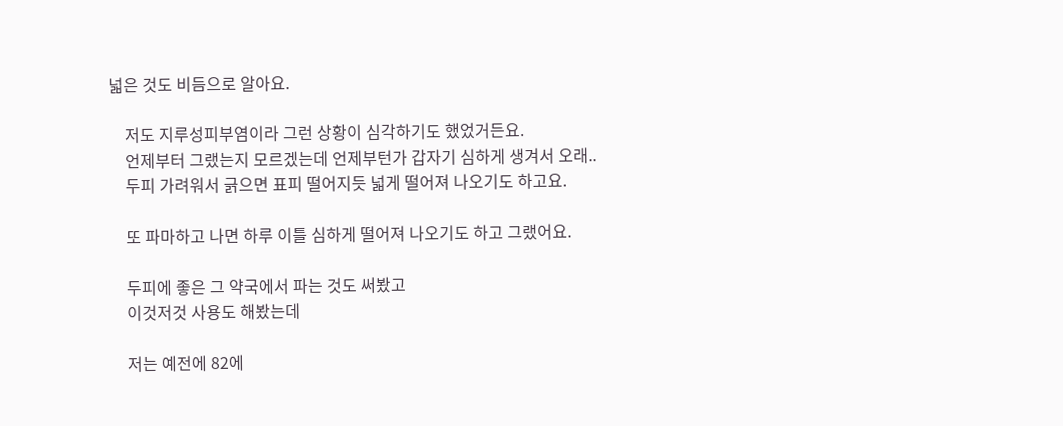넓은 것도 비듬으로 알아요.

    저도 지루성피부염이라 그런 상황이 심각하기도 했었거든요.
    언제부터 그랬는지 모르겠는데 언제부턴가 갑자기 심하게 생겨서 오래..
    두피 가려워서 긁으면 표피 떨어지듯 넓게 떨어져 나오기도 하고요.

    또 파마하고 나면 하루 이틀 심하게 떨어져 나오기도 하고 그랬어요.

    두피에 좋은 그 약국에서 파는 것도 써봤고
    이것저것 사용도 해봤는데

    저는 예전에 82에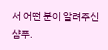서 어떤 분이 알려주신 샴푸.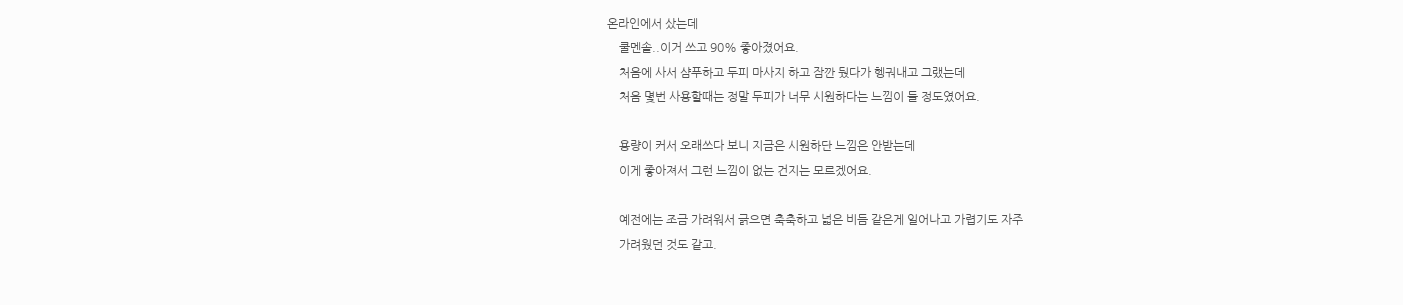온라인에서 샀는데
    쿨멘솔..이거 쓰고 90% 좋아졌어요.
    처음에 사서 샴푸하고 두피 마사지 하고 잠깐 뒀다가 헹궈내고 그랬는데
    처음 몇번 사용할때는 정말 두피가 너무 시원하다는 느낌이 들 정도였어요.

    용량이 커서 오래쓰다 보니 지금은 시원하단 느낌은 안받는데
    이게 좋아져서 그런 느낌이 없는 건지는 모르겠어요.

    예전에는 조금 가려워서 긁으면 축축하고 넓은 비듬 같은게 일어나고 가렵기도 자주
    가려웠던 것도 같고.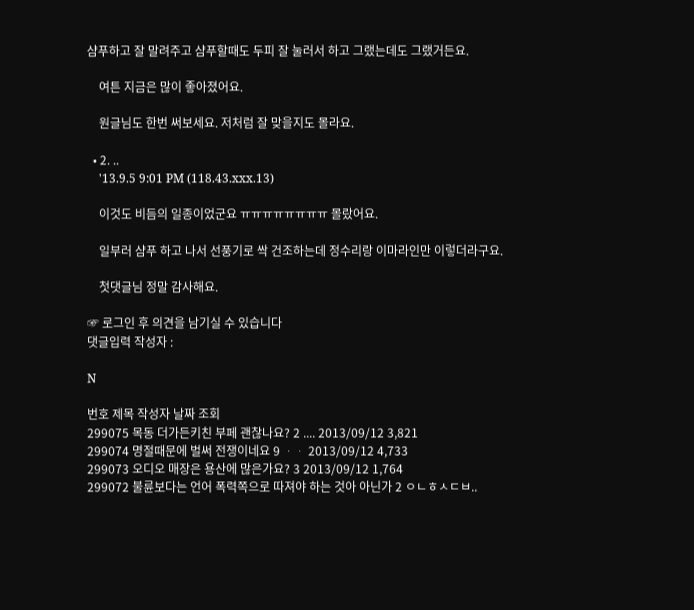샴푸하고 잘 말려주고 샴푸할때도 두피 잘 눌러서 하고 그랬는데도 그랬거든요.

    여튼 지금은 많이 좋아졌어요.

    원글님도 한번 써보세요. 저처럼 잘 맞을지도 몰라요.

  • 2. ..
    '13.9.5 9:01 PM (118.43.xxx.13)

    이것도 비듬의 일종이었군요 ㅠㅠㅠㅠㅠㅠㅠㅠ 몰랐어요.

    일부러 샴푸 하고 나서 선풍기로 싹 건조하는데 정수리랑 이마라인만 이렇더라구요.

    첫댓글님 정말 감사해요.

☞ 로그인 후 의견을 남기실 수 있습니다
댓글입력 작성자 :

N

번호 제목 작성자 날짜 조회
299075 목동 더가든키친 부페 괜찮나요? 2 .... 2013/09/12 3,821
299074 명절때문에 벌써 전쟁이네요 9 ᆞᆞ 2013/09/12 4,733
299073 오디오 매장은 용산에 많은가요? 3 2013/09/12 1,764
299072 불륜보다는 언어 폭력쪽으로 따져야 하는 것아 아닌가 2 ㅇㄴㅎㅅㄷㅂ..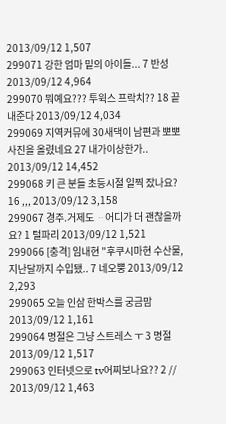2013/09/12 1,507
299071 강한 엄마 밑의 아이들... 7 반성 2013/09/12 4,964
299070 뭐예요??? 투윅스 프락치?? 18 끝내준다 2013/09/12 4,034
299069 지역커뮤에 30새댁이 남편과 뽀뽀사진을 올렸네요 27 내가이상한가.. 2013/09/12 14,452
299068 키 큰 분들 초등시절 일찍 잤나요? 16 ,,, 2013/09/12 3,158
299067 경주.거제도 ᆢ어디가 더 괜찮을까요? 1 털파리 2013/09/12 1,521
299066 [충격] 임내현 "후쿠시마현 수산물, 지난달까지 수입됐.. 7 네오뿡 2013/09/12 2,293
299065 오늘 인삼 한박스를 궁금맘 2013/09/12 1,161
299064 명절은 그냥 스트레스 ㅜ 3 명절 2013/09/12 1,517
299063 인터넷으로 tv어찌보나요?? 2 // 2013/09/12 1,463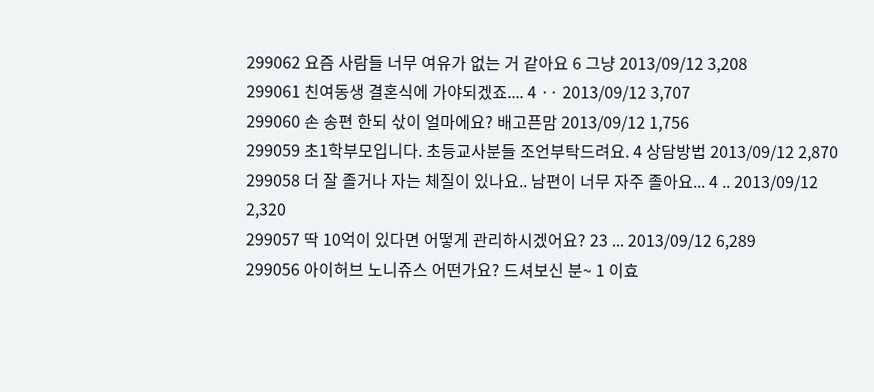299062 요즘 사람들 너무 여유가 없는 거 같아요 6 그냥 2013/09/12 3,208
299061 친여동생 결혼식에 가야되겠죠.... 4 ·· 2013/09/12 3,707
299060 손 송편 한되 삯이 얼마에요? 배고픈맘 2013/09/12 1,756
299059 초1학부모입니다. 초등교사분들 조언부탁드려요. 4 상담방법 2013/09/12 2,870
299058 더 잘 졸거나 자는 체질이 있나요.. 남편이 너무 자주 졸아요... 4 .. 2013/09/12 2,320
299057 딱 10억이 있다면 어떻게 관리하시겠어요? 23 ... 2013/09/12 6,289
299056 아이허브 노니쥬스 어떤가요? 드셔보신 분~ 1 이효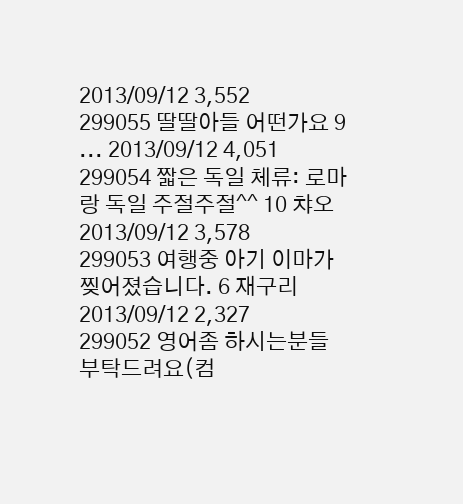2013/09/12 3,552
299055 딸딸아들 어떤가요 9 ... 2013/09/12 4,051
299054 짧은 독일 체류: 로마랑 독일 주절주절^^ 10 챠오 2013/09/12 3,578
299053 여행중 아기 이마가 찢어졌습니다. 6 재구리 2013/09/12 2,327
299052 영어좀 하시는분들 부탁드려요(컴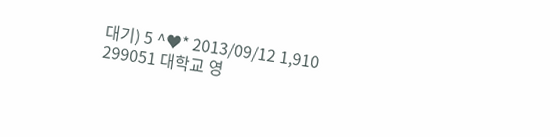대기) 5 ^♥* 2013/09/12 1,910
299051 대학교 영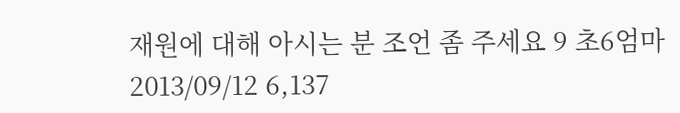재원에 대해 아시는 분 조언 좀 주세요 9 초6엄마 2013/09/12 6,137